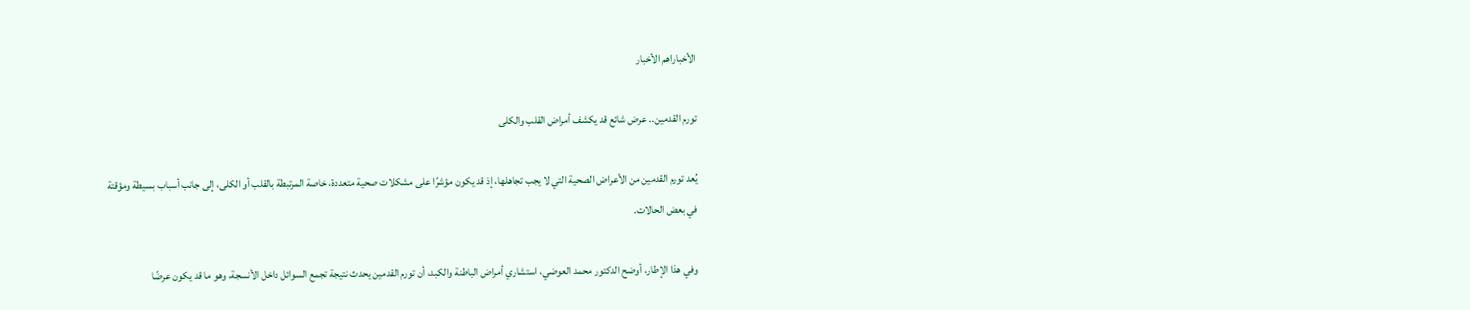الأخباراهم الأخبار

تورم القدمين.. عرض شائع قد يكشف أمراض القلب والكلى

يُعد تورم القدمين من الأعراض الصحية التي لا يجب تجاهلها، إذ قد يكون مؤشرًا على مشكلات صحية متعددة، خاصة المرتبطة بالقلب أو الكلى، إلى جانب أسباب بسيطة ومؤقتة في بعض الحالات.

وفي هذا الإطار، أوضح الدكتور محمد العوضي، استشاري أمراض الباطنة والكبد، أن تورم القدمين يحدث نتيجة تجمع السوائل داخل الأنسجة، وهو ما قد يكون عرضًا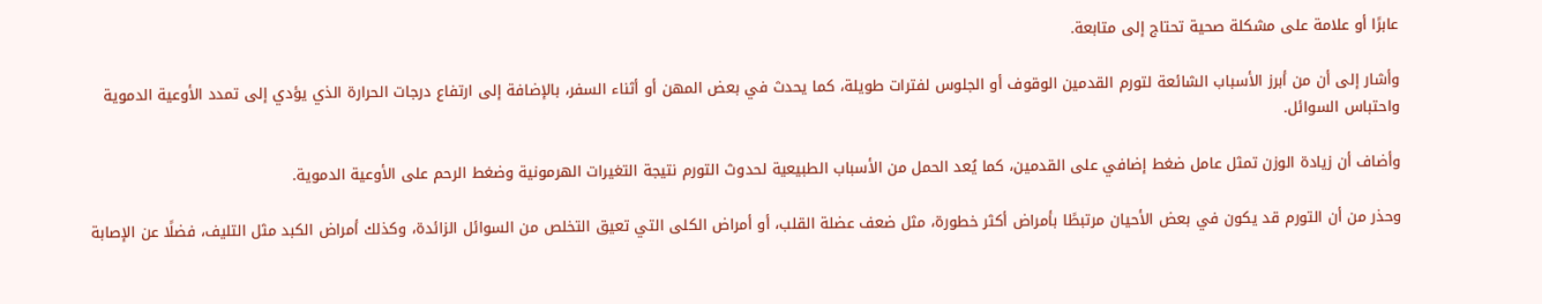عابرًا أو علامة على مشكلة صحية تحتاج إلى متابعة.

وأشار إلى أن من أبرز الأسباب الشائعة لتورم القدمين الوقوف أو الجلوس لفترات طويلة، كما يحدث في بعض المهن أو أثناء السفر، بالإضافة إلى ارتفاع درجات الحرارة الذي يؤدي إلى تمدد الأوعية الدموية واحتباس السوائل.

وأضاف أن زيادة الوزن تمثل عامل ضغط إضافي على القدمين، كما يُعد الحمل من الأسباب الطبيعية لحدوث التورم نتيجة التغيرات الهرمونية وضغط الرحم على الأوعية الدموية.

وحذر من أن التورم قد يكون في بعض الأحيان مرتبطًا بأمراض أكثر خطورة، مثل ضعف عضلة القلب، أو أمراض الكلى التي تعيق التخلص من السوائل الزائدة، وكذلك أمراض الكبد مثل التليف، فضلًا عن الإصابة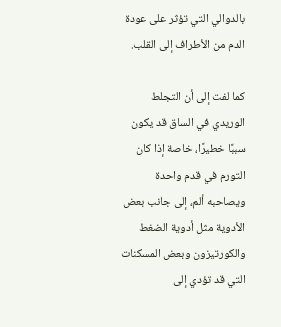بالدوالي التي تؤثر على عودة الدم من الأطراف إلى القلب.

كما لفت إلى أن التجلط الوريدي في الساق قد يكون سببًا خطيرًا، خاصة إذا كان التورم في قدم واحدة ويصاحبه ألم، إلى جانب بعض الأدوية مثل أدوية الضغط والكورتيزون وبعض المسكنات التي قد تؤدي إلى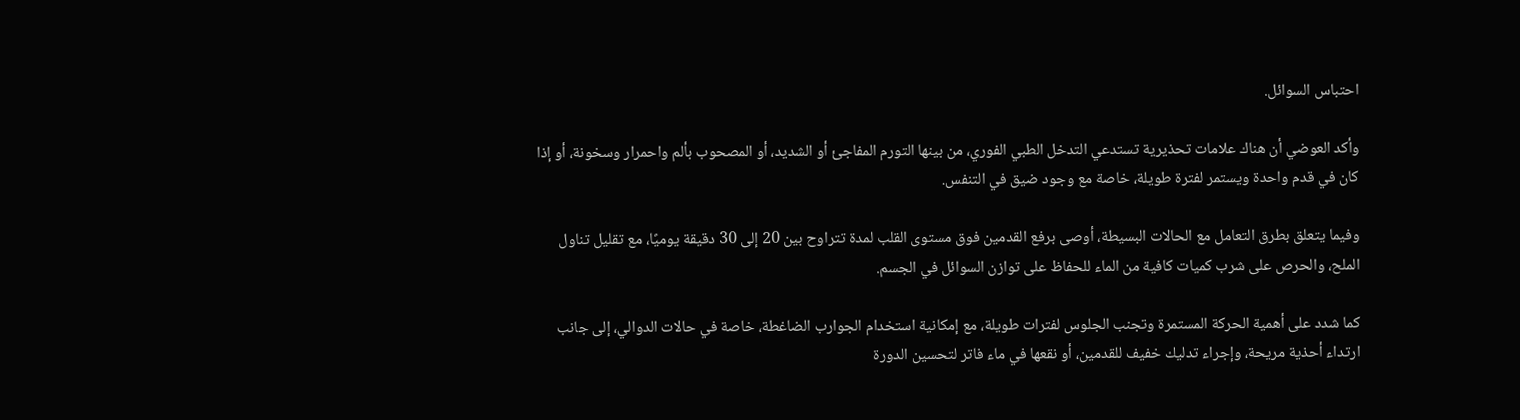احتباس السوائل.

وأكد العوضي أن هناك علامات تحذيرية تستدعي التدخل الطبي الفوري، من بينها التورم المفاجئ أو الشديد، أو المصحوب بألم واحمرار وسخونة، أو إذا كان في قدم واحدة ويستمر لفترة طويلة، خاصة مع وجود ضيق في التنفس.

وفيما يتعلق بطرق التعامل مع الحالات البسيطة، أوصى برفع القدمين فوق مستوى القلب لمدة تتراوح بين 20 إلى 30 دقيقة يوميًا، مع تقليل تناول الملح، والحرص على شرب كميات كافية من الماء للحفاظ على توازن السوائل في الجسم.

كما شدد على أهمية الحركة المستمرة وتجنب الجلوس لفترات طويلة، مع إمكانية استخدام الجوارب الضاغطة، خاصة في حالات الدوالي، إلى جانب ارتداء أحذية مريحة، وإجراء تدليك خفيف للقدمين، أو نقعها في ماء فاتر لتحسين الدورة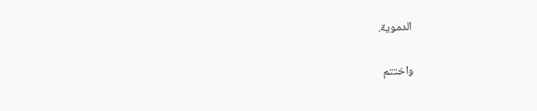الدموية.

واختتم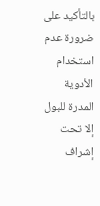بالتأكيد على ضرورة عدم استخدام الأدوية المدرة للبول إلا تحت إشراف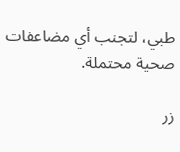طبي، لتجنب أي مضاعفات صحية محتملة.

زر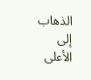الذهاب إلى الأعلى